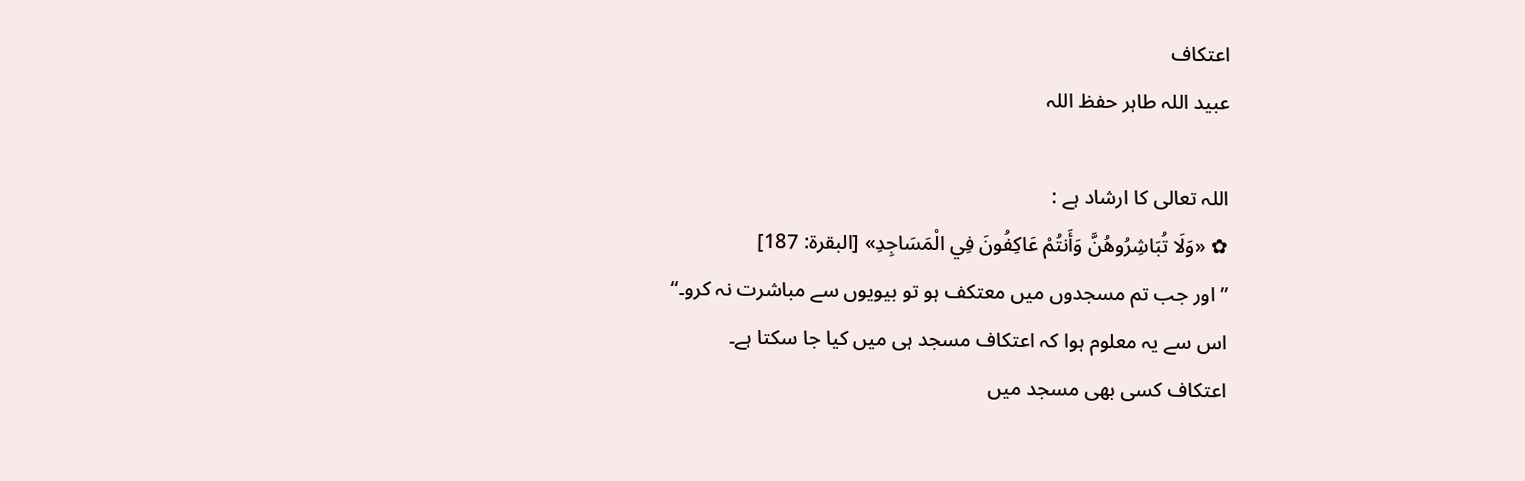اعتکاف
عبید اللہ طاہر حفظ اللہ

اللہ تعالی کا ارشاد ہے :
✿ «وَلَا تُبَاشِرُوهُنَّ وَأَنتُمْ عَاكِفُونَ فِي الْمَسَاجِدِ» [البقرة: 187]
”اور جب تم مسجدوں میں معتکف ہو تو بیویوں سے مباشرت نہ کرو۔“
اس سے یہ معلوم ہوا کہ اعتکاف مسجد ہی میں کیا جا سکتا ہے۔
اعتکاف کسی بھی مسجد میں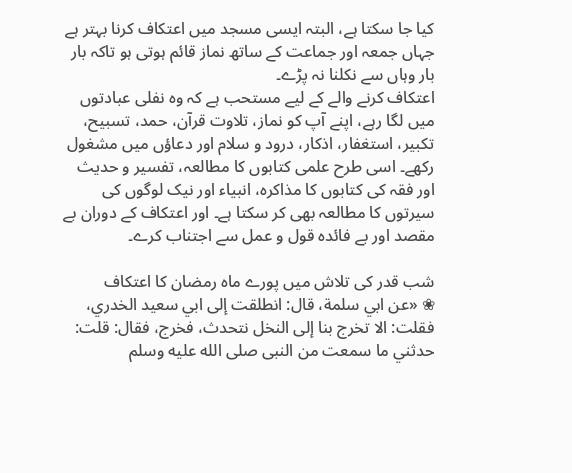کیا جا سکتا ہے، البتہ ایسی مسجد میں اعتکاف کرنا بہتر ہے جہاں جمعہ اور جماعت کے ساتھ نماز قائم ہوتی ہو تاکہ بار بار وہاں سے نکلنا نہ پڑے۔
اعتکاف کرنے والے کے لیے مستحب ہے کہ وہ نفلی عبادتوں میں لگا رہے، اپنے آپ کو نماز، تلاوت قرآن، حمد، تسبیح، تکبیر، استغفار، اذکار، درود و سلام اور دعاؤں میں مشغول رکھے۔ اسی طرح علمی کتابوں کا مطالعہ، تفسیر و حدیث اور فقہ کی کتابوں کا مذاکره، انبیاء اور نیک لوگوں کی سیرتوں کا مطالعہ بھی کر سکتا ہے۔ اور اعتکاف کے دوران بے مقصد اور بے فائدہ قول و عمل سے اجتناب کرے۔

شب قدر کی تلاش میں پورے ماہ رمضان کا اعتکاف
❀ «عن ابي سلمة، قال: انطلقت إلى ابي سعيد الخدري، فقلت: الا تخرج بنا إلى النخل نتحدث، فخرج، فقال: قلت: حدثني ما سمعت من النبى صلى الله عليه وسلم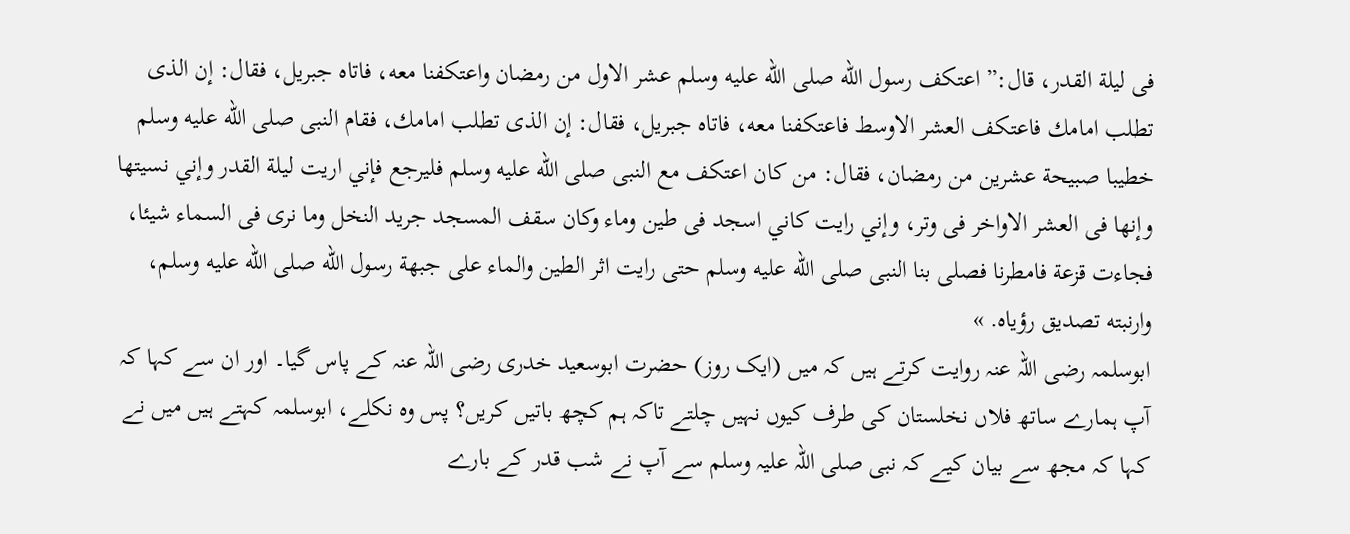فى ليلة القدر، قال:” اعتكف رسول الله صلى الله عليه وسلم عشر الاول من رمضان واعتكفنا معه، فاتاه جبريل، فقال: إن الذى تطلب امامك فاعتكف العشر الاوسط فاعتكفنا معه، فاتاه جبريل، فقال: إن الذى تطلب امامك، فقام النبى صلى الله عليه وسلم خطيبا صبيحة عشرين من رمضان، فقال: من كان اعتكف مع النبى صلى الله عليه وسلم فليرجع فإني اريت ليلة القدر وإني نسيتها وإنها فى العشر الاواخر فى وتر، وإني رايت كاني اسجد فى طين وماء وكان سقف المسجد جريد النخل وما نرى فى السماء شيئا، فجاءت قزعة فامطرنا فصلى بنا النبى صلى الله عليه وسلم حتى رايت اثر الطين والماء على جبهة رسول الله صلى الله عليه وسلم، وارنبته تصديق رؤياه. »
ابوسلمہ رضی اللہ عنہ روایت کرتے ہیں کہ میں (ایک روز) حضرت ابوسعید خدری رضی اللہ عنہ کے پاس گیا۔ اور ان سے کہا کہ آپ ہمارے ساتھ فلاں نخلستان کی طرف کیوں نہیں چلتے تاکہ ہم کچھ باتیں کریں؟ پس وہ نکلے، ابوسلمہ کہتے ہیں میں نے کہا کہ مجھ سے بیان کیے کہ نبی صلی اللہ علیہ وسلم سے آپ نے شب قدر کے بارے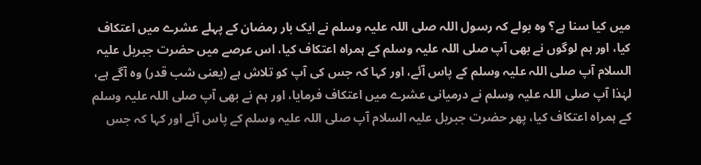میں کیا سنا ہے؟ وہ بولے کہ رسول اللہ صلی اللہ علیہ وسلم نے ایک بار رمضان کے پہلے عشرے میں اعتکاف کیا، اور ہم لوگوں نے بھی آپ صلی اللہ علیہ وسلم کے ہمراہ اعتکاف کیا، اس عرصے میں حضرت جبریل علیہ السلام آپ صلی اللہ علیہ وسلم کے پاس آئے، اور کہا کہ جس کی آپ کو تلاش ہے (یعنی شب قدر) وہ آگے ہے، لہٰذا آپ صلی اللہ علیہ وسلم نے درمیانی عشرے میں اعتکاف فرمایا، اور ہم نے بھی آپ صلی اللہ علیہ وسلم کے ہمراہ اعتکاف کیا، پھر حضرت جبریل علیہ السلام آپ صلی اللہ علیہ وسلم کے پاس آئے اور کہا کہ جس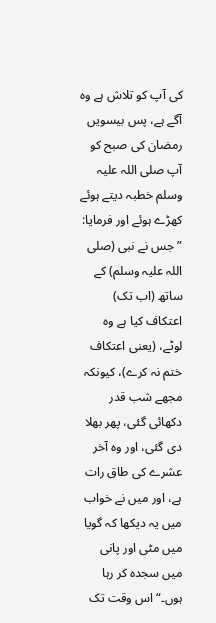کی آپ کو تلاش ہے وہ آگے ہے، پس بیسویں رمضان کی صبح کو آپ صلی اللہ علیہ وسلم خطبہ دیتے ہوئے کھڑے ہوئے اور فرمایا: ”جس نے نبی (صلی اللہ علیہ وسلم) کے ساتھ (اب تک) اعتکاف کیا ہے وہ لوٹے، (یعنی اعتکاف ختم نہ کرے)، کیونکہ مجھے شب قدر دکھائی گئی، پھر بھلا دی گئی، اور وہ آخر عشرے کی طاق رات ہے، اور میں نے خواب میں یہ دیکھا کہ گویا میں مٹی اور پانی میں سجدہ کر رہا ہوں۔“ اس وقت تک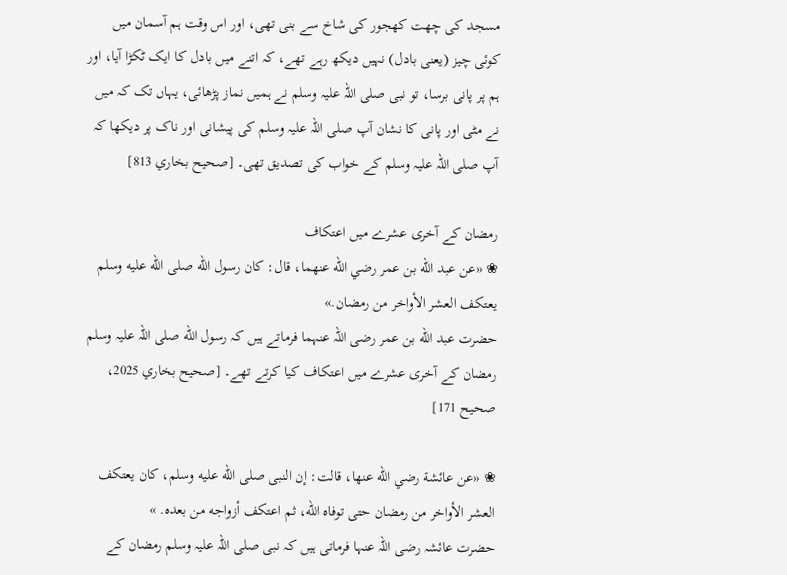مسجد کی چھت کھجور کی شاخ سے بنی تھی، اور اس وقت ہم آسمان میں کوئی چیز (یعنی بادل) نہیں دیکھ رہے تھے، کہ اتنے میں بادل کا ایک ٹکڑا آیا، اور ہم پر پانی برسا، تو نبی صلی اللہ علیہ وسلم نے ہمیں نماز پڑھائی، یہاں تک کہ میں نے مٹی اور پانی کا نشان آپ صلی اللہ علیہ وسلم کی پیشانی اور ناک پر دیکھا کہ آپ صلی اللہ علیہ وسلم کے خواب کی تصدیق تھی۔ [صحيح بخاري 813]

رمضان کے آخری عشرے میں اعتکاف
❀ «عن عبد الله بن عمر رضي الله عنهما، قال: كان رسول الله صلى الله عليه وسلم يعتكف العشر الأواخر من رمضان.»
حضرت عبد الله بن عمر رضی اللہ عنہما فرماتے ہیں کہ رسول الله صلی اللہ علیہ وسلم رمضان کے آخری عشرے میں اعتکاف کیا کرتے تھے۔ [صحيح بخاري 2025، صحيح 171]

❀ «عن عائشة رضي الله عنها، قالت: إن النبى صلى الله عليه وسلم، كان يعتكف العشر الأواخر من رمضان حتى توفاه الله، ثم اعتكف أزواجه من بعده. »
حضرت عائشہ رضی اللہ عنہا فرماتی ہیں کہ نبی صلی اللہ علیہ وسلم رمضان کے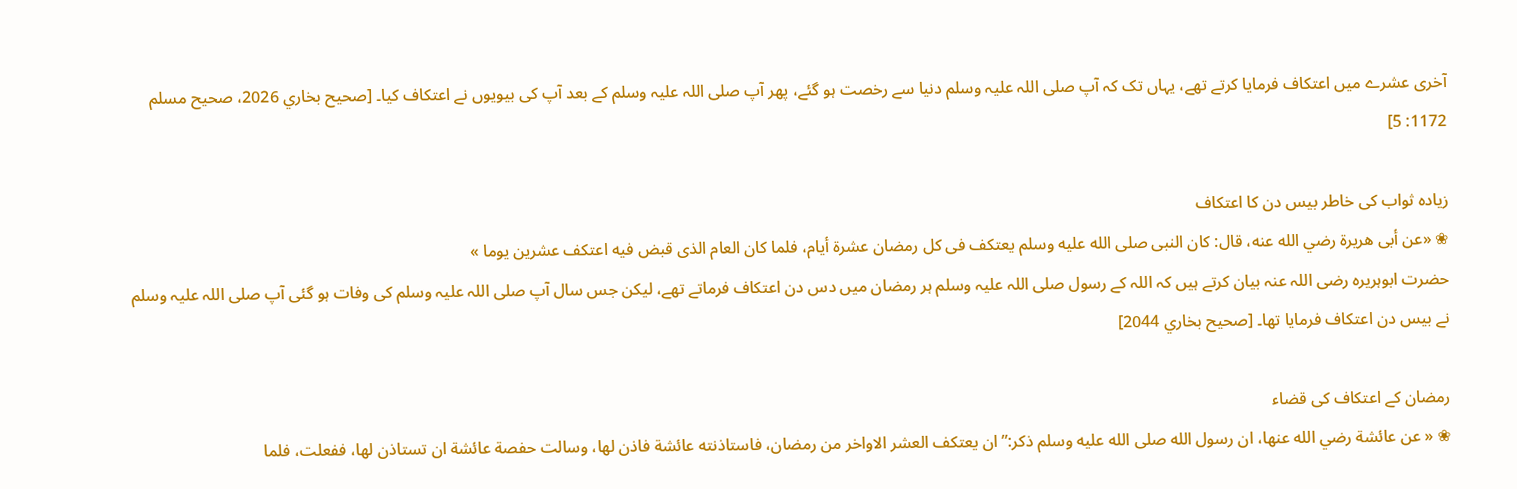آخری عشرے میں اعتکاف فرمایا کرتے تھے، یہاں تک کہ آپ صلی اللہ علیہ وسلم دنیا سے رخصت ہو گئے، پھر آپ صلی اللہ علیہ وسلم کے بعد آپ کی بیویوں نے اعتکاف کیا۔ [صحيح بخاري 2026، صحيح مسلم 1172: 5]

زیادہ ثواب کی خاطر بیس دن کا اعتکاف
❀ «عن أبى هريرة رضي الله عنه، قال: كان النبى صلى الله عليه وسلم يعتكف فى كل رمضان عشرة أيام، فلما كان العام الذى قبض فيه اعتكف عشرين يوما »
حضرت ابوہریرہ رضی اللہ عنہ بیان کرتے ہیں کہ اللہ کے رسول صلی اللہ علیہ وسلم ہر رمضان میں دس دن اعتکاف فرماتے تھے، لیکن جس سال آپ صلی اللہ علیہ وسلم کی وفات ہو گئی آپ صلی اللہ علیہ وسلم نے بیس دن اعتکاف فرمایا تھا۔ [صحيح بخاري 2044]

رمضان کے اعتکاف کی قضاء
❀ « عن عائشة رضي الله عنها، ان رسول الله صلى الله عليه وسلم ذكر:” ان يعتكف العشر الاواخر من رمضان، فاستاذنته عائشة فاذن لها، وسالت حفصة عائشة ان تستاذن لها، ففعلت، فلما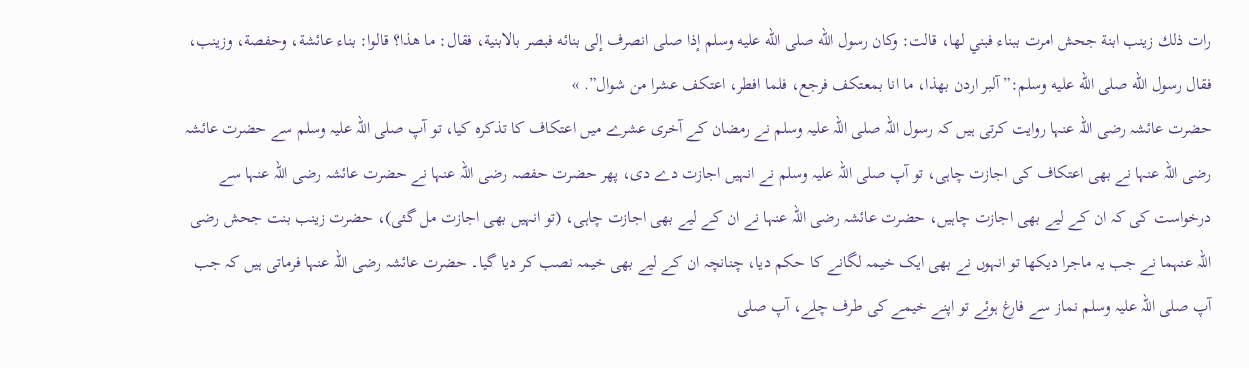رات ذلك زينب ابنة جحش امرت ببناء فبني لها، قالت: وكان رسول الله صلى الله عليه وسلم إذا صلى انصرف إلى بنائه فبصر بالابنية، فقال: ما هذا؟ قالوا: بناء عائشة، وحفصة، وزينب، فقال رسول الله صلى الله عليه وسلم:” آلبر اردن بهذا، ما انا بمعتكف فرجع، فلما افطر، اعتكف عشرا من شوال”. »
حضرت عائشہ رضی اللہ عنہا روایت کرتی ہیں کہ رسول اللہ صلی اللہ علیہ وسلم نے رمضان کے آخری عشرے میں اعتکاف کا تذکرہ کیا، تو آپ صلی اللہ علیہ وسلم سے حضرت عائشہ رضی اللہ عنہا نے بھی اعتکاف کی اجازت چاہی، تو آپ صلی اللہ علیہ وسلم نے انہیں اجازت دے دی، پھر حضرت حفصہ رضی اللہ عنہا نے حضرت عائشہ رضی اللہ عنہا سے درخواست کی کہ ان کے لیے بھی اجازت چاہیں، حضرت عائشہ رضی اللہ عنہا نے ان کے لیے بھی اجازت چاہی، (تو انہیں بھی اجازت مل گئی)، حضرت زینب بنت جحش رضی اللہ عنہما نے جب یہ ماجرا دیکھا تو انہوں نے بھی ایک خیمہ لگانے کا حکم دیا، چنانچہ ان کے لیے بھی خیمہ نصب کر دیا گیا۔ حضرت عائشہ رضی اللہ عنہا فرماتی ہیں کہ جب آپ صلی اللہ علیہ وسلم نماز سے فارغ ہوئے تو اپنے خیمے کی طرف چلے، آپ صلی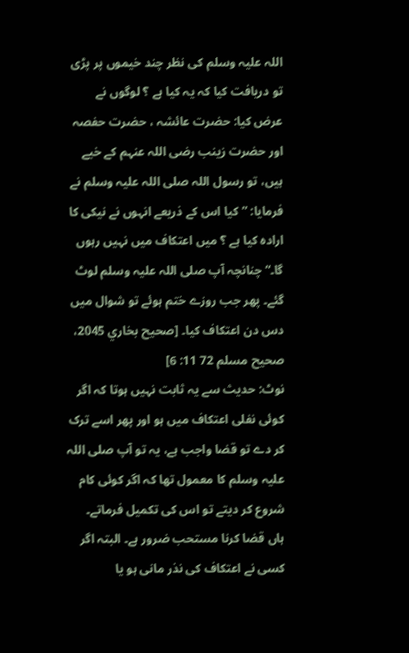اللہ علیہ وسلم کی نظر چند خیموں پر پڑی تو دریافت کیا کہ یہ کیا ہے ؟ لوگوں نے عرض کیا: حضرت عائشہ ، حضرت حفصہ اور حضرت زینب رضی اللہ عنہم کے خیے ہیں، تو رسول اللہ صلی اللہ علیہ وسلم نے فرمایا: ”کیا اس کے ذریعے انہوں نے نیکی کا ارادہ کیا ہے ؟ میں اعتکاف میں نہیں رہوں گا۔“ چنانچہ آپ صلی اللہ علیہ وسلم لوٹ گئے۔ پھر جب روزے ختم ہوئے تو شوال میں دس دن اعتکاف کیا۔ [صحيح بخاري 2045، صحيح مسلم 72 11: 6]
نوٹ: حدیث سے یہ ثابت نہیں ہوتا کہ اگر کوئی نفلی اعتکاف میں ہو اور پھر اسے ترک کر دے تو قضا واجب ہے، یہ تو آپ صلی اللہ علیہ وسلم کا معمول تھا کہ اگر کوئی کام شروع کر دیتے تو اس کی تکمیل فرماتے۔ ہاں قضا کرنا مستحب ضرور ہے۔ البتہ اگر کسی نے اعتکاف کی نذر مانی ہو یا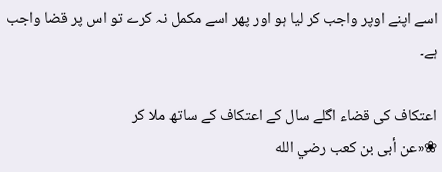اسے اپنے اوپر واجب کر لیا ہو اور پھر اسے مکمل نہ کرے تو اس پر قضا واجب ہے۔

اعتکاف کی قضاء اگلے سال کے اعتکاف کے ساتھ ملا کر
❀«عن أبى بن كعب رضي الله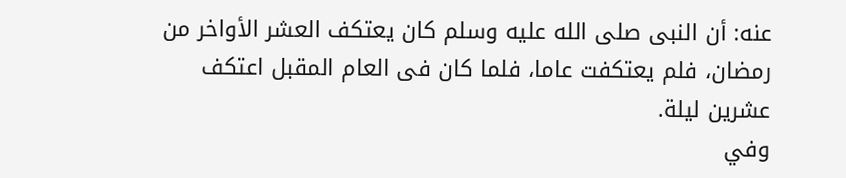عنه: أن النبى صلى الله عليه وسلم كان يعتكف العشر الأواخر من رمضان، فلم يعتكفت عاما، فلما كان فى العام المقبل اعتكف عشرين ليلة.
وفي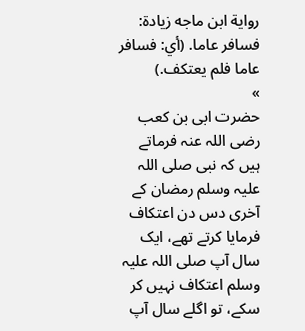رواية ابن ماجه زيادة: فسافر عاما. (أي: فسافر عاما فلم يعتكف.)
»
حضرت ابی بن کعب رضی اللہ عنہ فرماتے ہیں کہ نبی صلی اللہ علیہ وسلم رمضان کے آخری دس دن اعتکاف فرمایا کرتے تھے، ایک سال آپ صلی اللہ علیہ وسلم اعتکاف نہیں کر سکے، تو اگلے سال آپ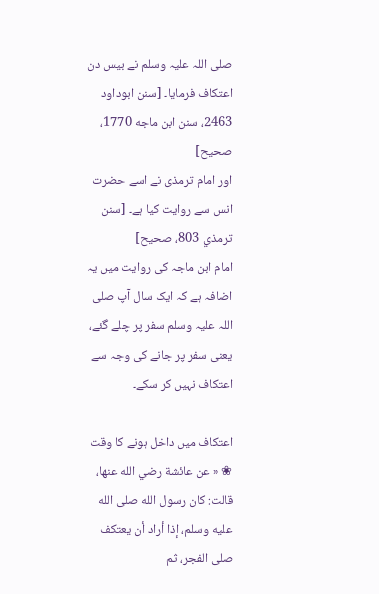صلی اللہ علیہ وسلم نے بیس دن اعتکاف فرمایا۔ [سنن ابوداود 2463، سنن ابن ماجه 1770، صحيح]
اور امام ترمذی نے اسے حضرت انس سے روایت کیا ہے۔ [سنن ترمذي 803، صحيح]
امام ابن ماجہ کی روایت میں یہ اضافہ ہے کہ ایک سال آپ صلی اللہ علیہ وسلم سفر پر چلے گئے، یعنی سفر پر جانے کی وجہ سے اعتکاف نہیں کر سکے۔

اعتکاف میں داخل ہونے کا وقت
❀ « عن عائشة رضي الله عنها، قالت: كان رسول الله صلى الله عليه وسلم، إذا أراد أن يعتكف صلى الفجر، ثم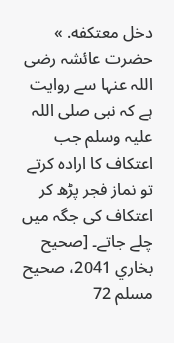دخل معتكفه. »
حضرت عائشہ رضی اللہ عنہا سے روایت ہے کہ نبی صلی اللہ علیہ وسلم جب اعتکاف کا ارادہ کرتے تو نماز فجر پڑھ کر اعتکاف کی جگہ میں چلے جاتے۔ [صحيح بخاري 2041، صحيح مسلم 72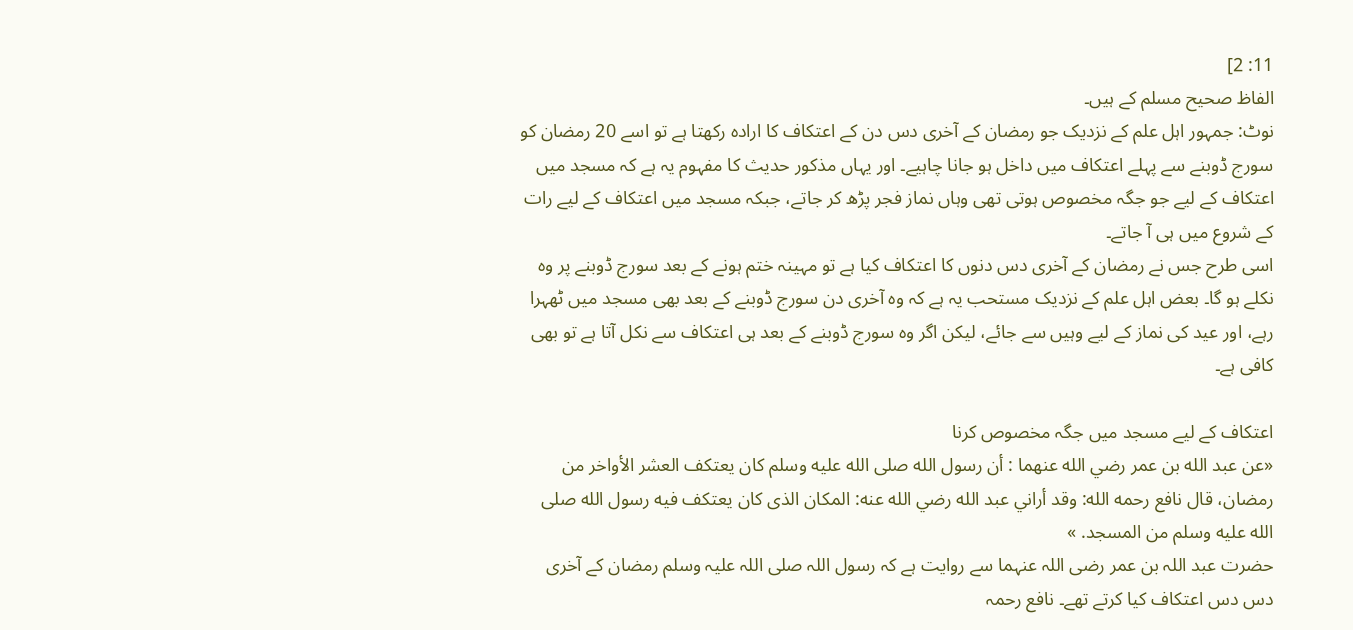11: 2]
الفاظ صحیح مسلم کے ہیں۔
نوٹ: جمہور اہل علم کے نزدیک جو رمضان کے آخری دس دن کے اعتکاف کا ارادہ رکھتا ہے تو اسے 20 رمضان کو سورج ڈوبنے سے پہلے اعتکاف میں داخل ہو جانا چاہیے۔ اور یہاں مذکور حدیث کا مفہوم یہ ہے کہ مسجد میں اعتکاف کے لیے جو جگہ مخصوص ہوتی تھی وہاں نماز فجر پڑھ کر جاتے، جبکہ مسجد میں اعتکاف کے لیے رات کے شروع میں ہی آ جاتے۔
اسی طرح جس نے رمضان کے آخری دس دنوں کا اعتکاف کیا ہے تو مہینہ ختم ہونے کے بعد سورج ڈوبنے پر وہ نکلے ہو گا۔ بعض اہل علم کے نزدیک مستحب یہ ہے کہ وہ آخری دن سورج ڈوبنے کے بعد بھی مسجد میں ٹھہرا رہے، اور عید کی نماز کے لیے وہیں سے جائے، لیکن اگر وہ سورج ڈوبنے کے بعد ہی اعتکاف سے نکل آتا ہے تو بھی کافی ہے۔

اعتکاف کے لیے مسجد میں جگہ مخصوص کرنا
«عن عبد الله بن عمر رضي الله عنهما : أن رسول الله صلى الله عليه وسلم كان يعتكف العشر الأواخر من رمضان، قال نافع رحمه الله: وقد أراني عبد الله رضي الله عنه: المكان الذى كان يعتكف فيه رسول الله صلى الله عليه وسلم من المسجد. »
حضرت عبد اللہ بن عمر رضی اللہ عنہما سے روایت ہے کہ رسول اللہ صلی اللہ علیہ وسلم رمضان کے آخری دس دس اعتکاف کیا کرتے تھے۔ نافع رحمہ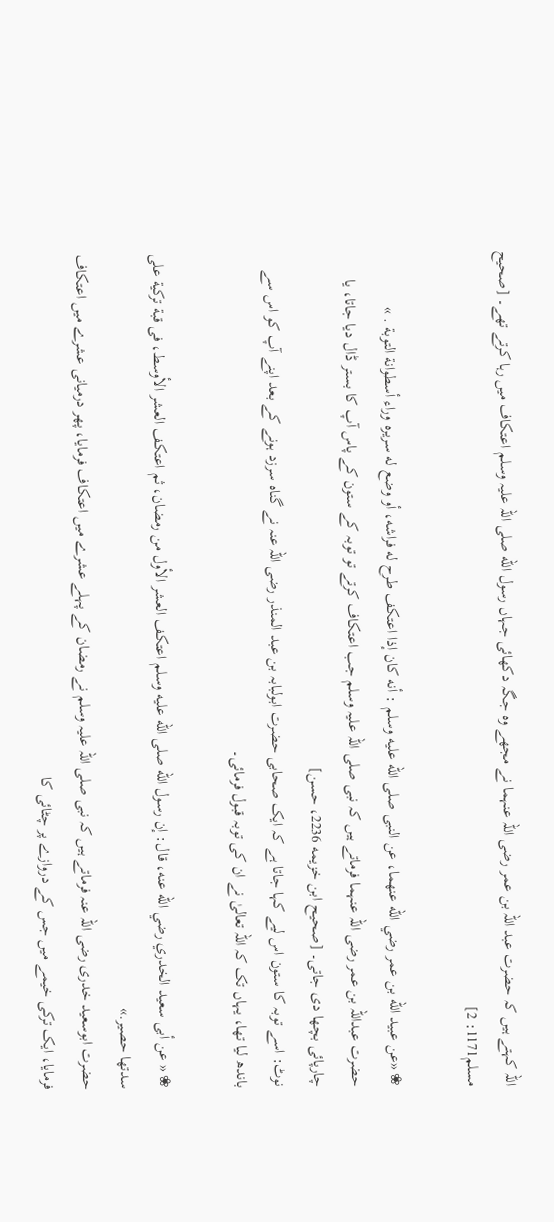اللہ کہتے ہیں کہ حضرت عبد اللہ بن عمر رضی اللہ عنہما نے مجھے وہ جگہ دکھائی جہاں رسول الله صلی اللہ علیہ وسلم اعتکاف میں رہا کرتے تھے۔ [صحيح مسلم1171: 2]

❀ «عن عبيد الله بن عمر رضي الله عنهما، عن النبى صلى الله عليه وسلم : أنه كان إذا اعتكف طرح له فراشه، أو وضع له سريره وراء أسطوانة التوبة . »
حضرت عبداللہ بن عمر رضی اللہ عنہما فرماتے ہیں کہ نبی صلی اللہ علیہ وسلم جب اعتکاف کرتے تو توبہ کے ستون کے پاس آپ کا بستر ڈال دیا جاتا، یا چارپائی بچھا دی جاتی۔ [صحيح ابن خزيمه 2236، حسن]
نوٹ: اسے توبہ کا ستون اس لیے کہا جاتا ہے کہ ایک صحابی حضرت ابولبابہ بن عبد المنذر رضی اللہ عنہ نے گناہ سرزد ہونے کے بعد اپنے آپ کو اس سے باندھ لیا تھا، یہاں تک کہ اللہ تعالیٰ نے ان کی توبہ قبول فرمائی۔

❀ « عن أبى سعيد الخدري رضي الله عنه، قال: إن رسول الله صلى الله عليه وسلم اعتكف العشر الأول من رمضان، ثم اعتكف العشر الأوسط، فى قبة تركية على سدتها حصير.»
حضرت ابوسعید خدری رضی اللہ عنہ فرماتے ہیں کہ نبی صلی اللہ علیہ وسلم نے رمضان کے پہلے عشرے میں اعتکاف فرمایا، پھر درمیانی عشرے میں اعتکاف فرمایا، ایک ترکی خیمے میں جس کے دروازے پر چٹائی کا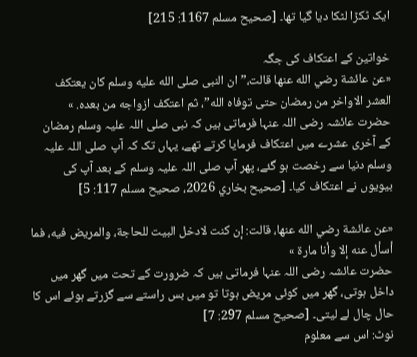ایک ٹکڑا لٹکا دیا گیا تھا۔ [صحيح مسلم 1167: 215]

خواتین کے اعتکاف کی جگہ
«عن عائشة رضي الله عنها قالت،” ان النبى صلى الله عليه وسلم كان يعتكف العشر الاواخر من رمضان حتى توفاه الله”، ثم اعتكف ازواجه من بعده. »
حضرت عائشہ رضی اللہ عنہا فرماتی ہیں کہ نبی صلی اللہ علیہ وسلم رمضان کے آخری عشرے میں اعتکاف فرمایا کرتے تھے، یہاں تک کہ آپ صلی اللہ علیہ وسلم دنیا سے رخصت ہو گئے، پھر آپ صلی اللہ علیہ وسلم کے بعد آپ کی بیویوں نے اعتکاف کیا۔ [صحيح بخاري 2026، صحيح مسلم 117: 5]

«عن عائشة رضي الله عنها، قالت: إن كنت لادخل البيت للحاجة، والمريض فيه، فما أسأل عنه إلا وأنا مارة »
حضرت عائشہ رضی اللہ عنہا فرماتی ہیں کہ ضرورت کے تحت میں گھر میں داخل ہوتی، گھر میں کوئی مریض ہوتا تو میں بس راستے سے گزرتے ہوئے اس کا حال چال لے لیتی۔ [صحيح مسلم 297: 7]
نوٹ: اس سے معلوم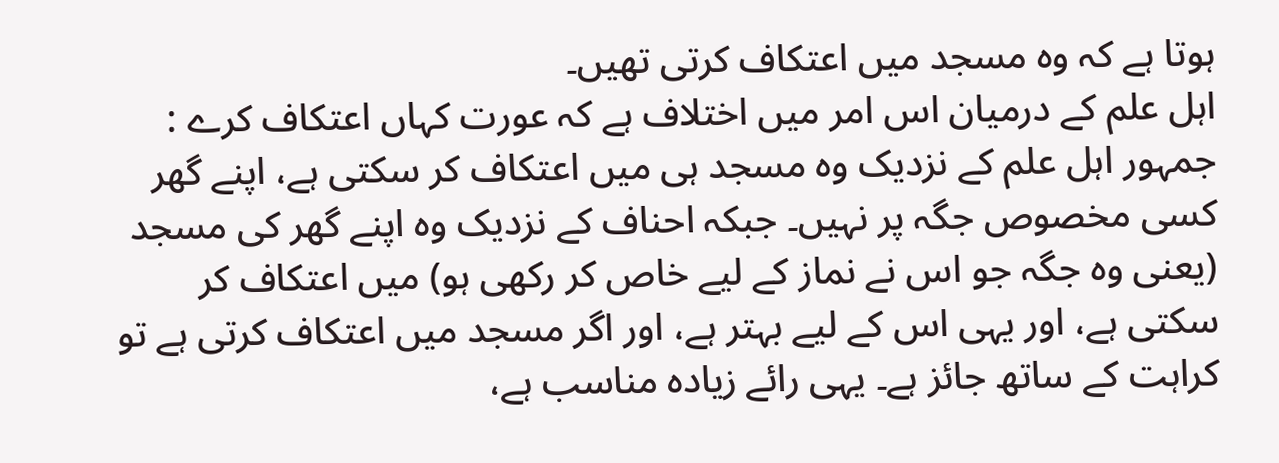ہوتا ہے کہ وہ مسجد میں اعتکاف کرتی تھیں۔
اہل علم کے درمیان اس امر میں اختلاف ہے کہ عورت کہاں اعتکاف کرے : جمہور اہل علم کے نزدیک وہ مسجد ہی میں اعتکاف کر سکتی ہے، اپنے گھر کسی مخصوص جگہ پر نہیں۔ جبکہ احناف کے نزدیک وہ اپنے گھر کی مسجد (یعنی وہ جگہ جو اس نے نماز کے لیے خاص کر رکھی ہو) میں اعتکاف کر سکتی ہے، اور یہی اس کے لیے بہتر ہے، اور اگر مسجد میں اعتکاف کرتی ہے تو کراہت کے ساتھ جائز ہے۔ یہی رائے زیادہ مناسب ہے،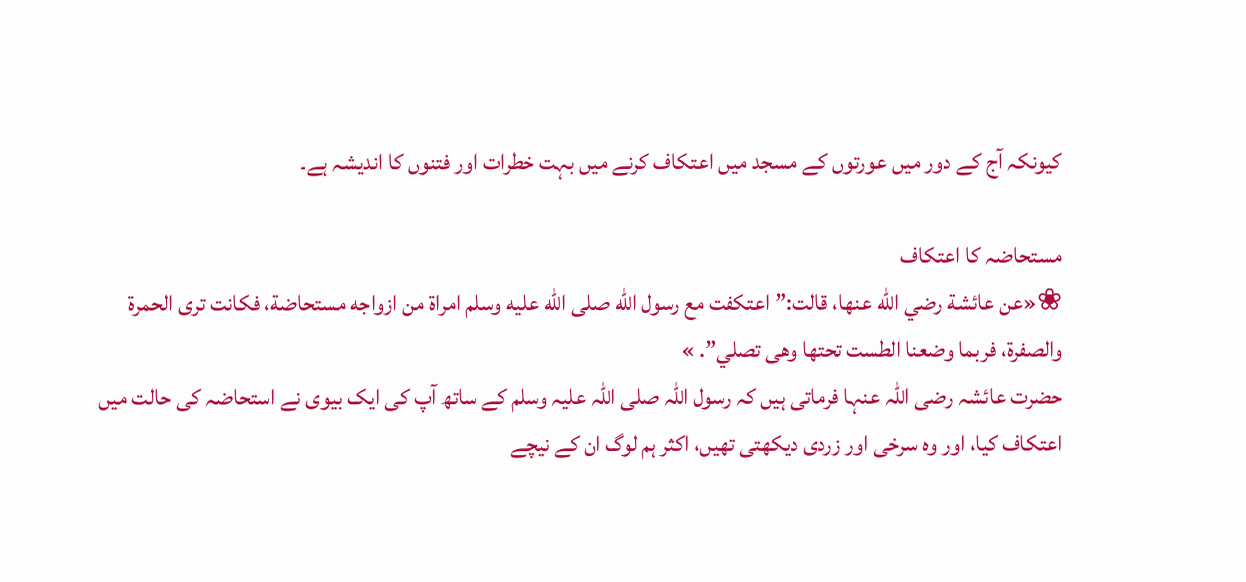کیونکہ آج کے دور میں عورتوں کے مسجد میں اعتکاف کرنے میں بہت خطرات اور فتنوں کا اندیشہ ہے۔

مستحاضہ کا اعتکاف
❀«عن عائشة رضي الله عنها، قالت:” اعتكفت مع رسول الله صلى الله عليه وسلم امراة من ازواجه مستحاضة، فكانت ترى الحمرة والصفرة، فربما وضعنا الطست تحتها وهى تصلي”. »
حضرت عائشہ رضی اللہ عنہا فرماتی ہیں کہ رسول اللہ صلی اللہ علیہ وسلم کے ساتھ آپ کی ایک بیوی نے استحاضہ کی حالت میں اعتکاف کیا، اور وہ سرخی اور زردی دیکھتی تھیں، اکثر ہم لوگ ان کے نیچے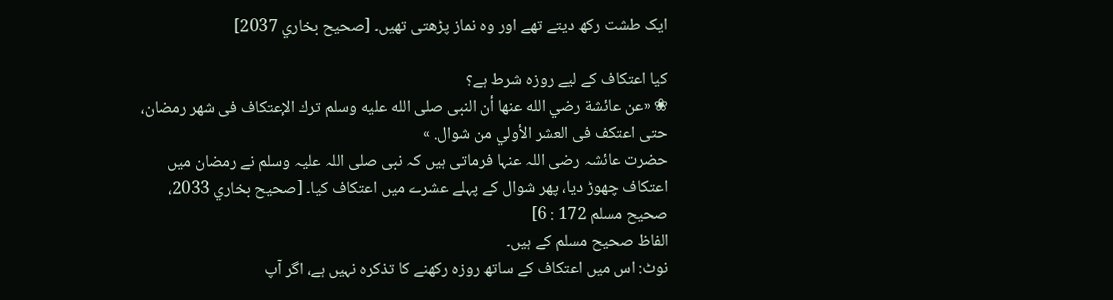ایک طشت رکھ دیتے تھے اور وہ نماز پڑھتی تھیں۔ [صحيح بخاري 2037]

کیا اعتکاف کے لیے روزہ شرط ہے؟
❀ «عن عائشة رضي الله عنها أن النبى صلى الله عليه وسلم ترك الإعتكاف فى شهر رمضان، حتى اعتكف فى العشر الأولي من شوال. »
حضرت عائشہ رضی اللہ عنہا فرماتی ہیں کہ نبی صلی اللہ علیہ وسلم نے رمضان میں اعتکاف چھوڑ دیا، پھر شوال کے پہلے عشرے میں اعتکاف کیا۔ [صحيح بخاري 2033، صحيح مسلم 172 : 6]
الفاظ صحیح مسلم کے ہیں۔
نوٹ: اس میں اعتکاف کے ساتھ روزہ رکھنے کا تذکرہ نہیں ہے، اگر آپ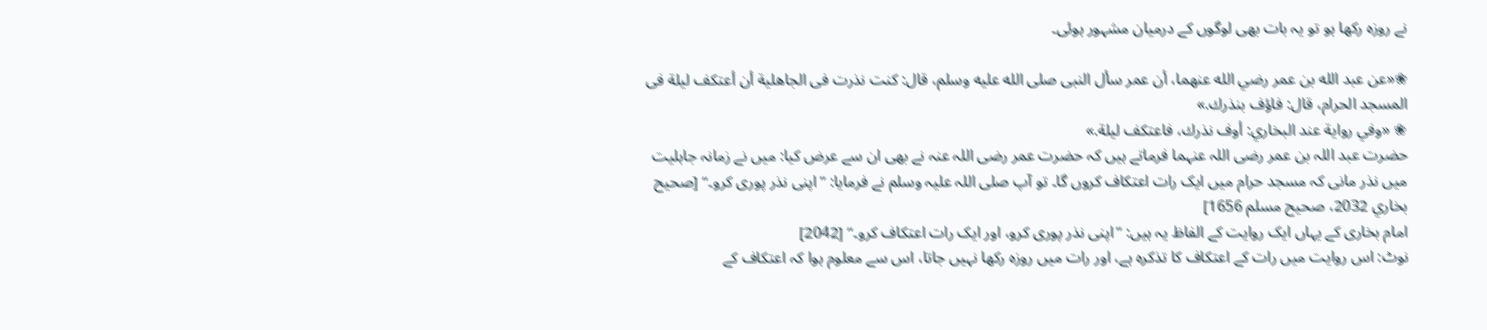نے روزہ رکھا ہو تو یہ بات بھی لوگوں کے درمیان مشہور ہوئی۔

❀«عن عبد الله بن عمر رضي الله عنهما، أن عمر سأل النبى صلى الله عليه وسلم، قال: كنت نذرت فى الجاهلية أن أعتكف ليلة فى المسجد الحرام، قال: فاؤف بنذرك.»
❀ «وفي رواية عند البخاري: أوف نذرك، فاعتكف ليلة.»
حضرت عبد اللہ بن عمر رضی اللہ عنہما فرماتے ہیں کہ حضرت عمر رضی اللہ عنہ نے بھی ان سے عرض کیا: میں نے زمانہ جاہلیت میں نذر مانی کہ مسجد حرام میں ایک رات اعتکاف کروں گا۔ تو آپ صلی اللہ علیہ وسلم نے فرمایا: ”اپنی نذر پوری کرو۔“ [صحيح بخاري 2032، صحيح مسلم 1656]
امام بخاری کے یہاں ایک روایت کے الفاظ یہ ہیں: ”اپنی نذر پوری کرو، اور ایک رات اعتکاف کرو۔“ [2042]
نوٹ: اس روایت میں رات کے اعتکاف کا تذکرہ ہے، اور رات میں روزہ رکھا نہیں جاتا، اس سے معلوم ہوا کہ اعتکاف کے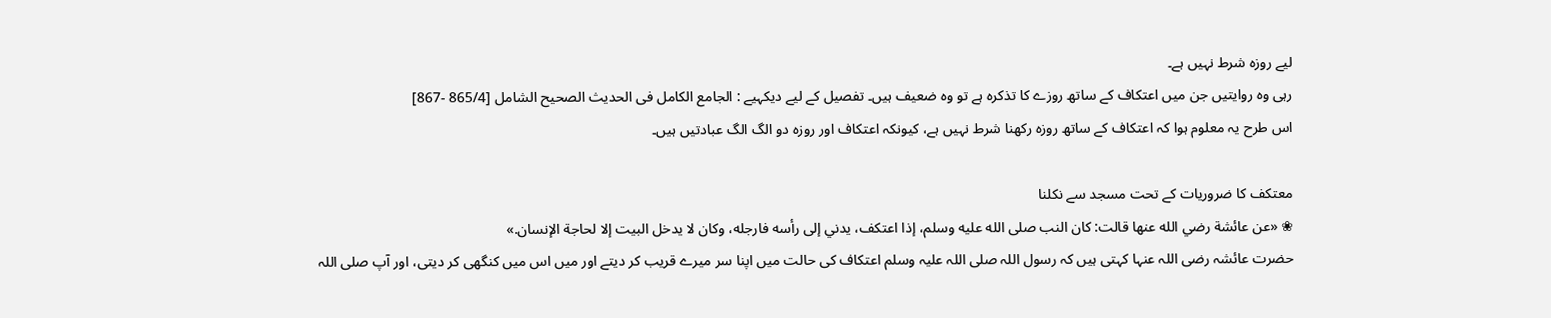لیے روزہ شرط نہیں ہے۔
رہی وہ روایتیں جن میں اعتکاف کے ساتھ روزے کا تذکرہ ہے تو وہ ضعیف ہیں۔ تفصیل کے لیے دیکہیے : الجامع الكامل فى الحديث الصحيح الشامل [865/4 -867]
اس طرح یہ معلوم ہوا کہ اعتکاف کے ساتھ روزہ رکھنا شرط نہیں ہے، کیونکہ اعتکاف اور روزہ دو الگ الگ عبادتیں ہیں۔

معتکف کا ضروریات کے تحت مسجد سے نکلنا
❀ «عن عائشة رضي الله عنها قالت: كان النب صلى الله عليه وسلم، إذا اعتكف، يدني إلى رأسه فارجله، وكان لا يدخل البيت إلا لحاجة الإنسان.»
حضرت عائشہ رضی اللہ عنہا کہتی ہیں کہ رسول اللہ صلی اللہ علیہ وسلم اعتکاف کی حالت میں اپنا سر میرے قریب کر دیتے اور میں اس میں کنگھی کر دیتی، اور آپ صلی اللہ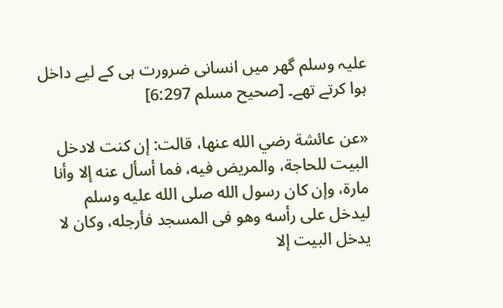علیہ وسلم گھر میں انسانی ضرورت ہی کے لیے داخل ہوا کرتے تھے۔ [صحيح مسلم 6:297]

«عن عائشة رضي الله عنها، قالت: إن كنت لادخل البيت للحاجة، والمريض فيه، فما أسأل عنه إلا وأنا مارة، وإن كان رسول الله صلى الله عليه وسلم ليدخل على رأسه وهو فى المسجد فأرجله، وكان لا يدخل البيت إلا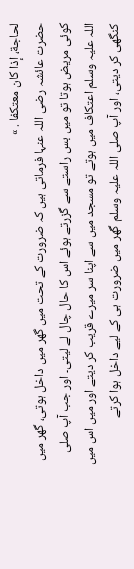لحاجة، إذا كان معتكفا . »
حضرت عائشہ رضی اللہ عنہا فرماتی ہیں کہ ضرورت کے تحت میں گھر میں داخل ہوتی، گھر میں کوئی مریض ہوتا تو میں بس راستے سے گزرتے ہوئے اس کا حال چال لے لیتی۔ اور جب آپ صلی اللہ علیہ وسلم اعتکاف میں ہوتے تو مسجد میں سے اپنا سر میرے قریب کر دیتے اور میں اس میں کنگھی کر دیتی، اور آپ صلی اللہ علیہ وسلم گھر میں ضرورت ہی کے لیے داخل ہوا کرتے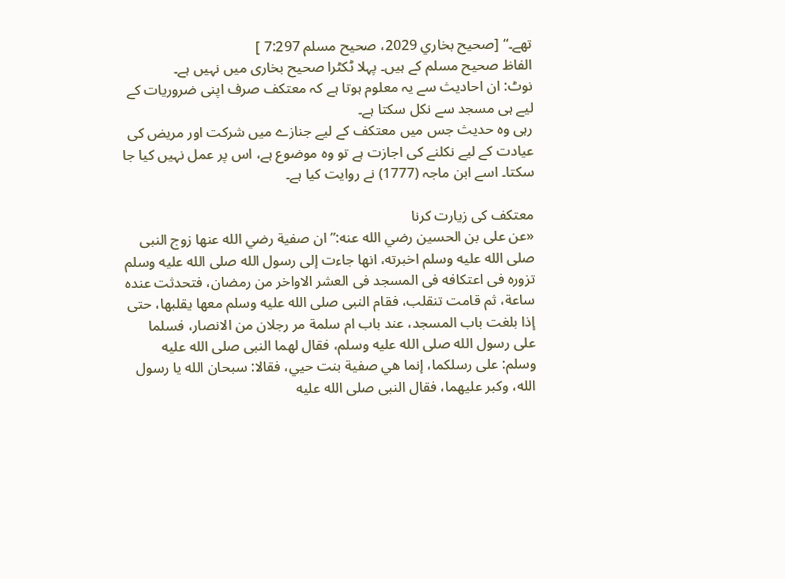تھے۔“ [صحيح بخاري 2029، صحيح مسلم 7:297 ]
الفاظ صحیح مسلم کے ہیں۔ پہلا ٹکٹرا صحیح بخاری میں نہیں ہے۔
نوٹ: ان احادیث سے یہ معلوم ہوتا ہے کہ معتکف صرف اپنی ضروریات کے لیے ہی مسجد سے نکل سکتا ہے۔
رہی وہ حدیث جس میں معتکف کے لیے جنازے میں شرکت اور مریض کی عیادت کے لیے نکلنے کی اجازت ہے تو وہ موضوع ہے، اس پر عمل نہیں کیا جا سکتا۔ اسے ابن ماجہ (1777) نے روایت کیا ہے۔

معتکف کی زیارت کرنا
«عن على بن الحسين رضي الله عنه:” ان صفية رضي الله عنها زوج النبى صلى الله عليه وسلم اخبرته، انها جاءت إلى رسول الله صلى الله عليه وسلم تزوره فى اعتكافه فى المسجد فى العشر الاواخر من رمضان، فتحدثت عنده ساعة، ثم قامت تنقلب، فقام النبى صلى الله عليه وسلم معها يقلبها، حتى إذا بلغت باب المسجد، عند باب ام سلمة مر رجلان من الانصار، فسلما على رسول الله صلى الله عليه وسلم، فقال لهما النبى صلى الله عليه وسلم: على رسلكما، إنما هي صفية بنت حيي، فقالا: سبحان الله يا رسول الله، وكبر عليهما، فقال النبى صلى الله عليه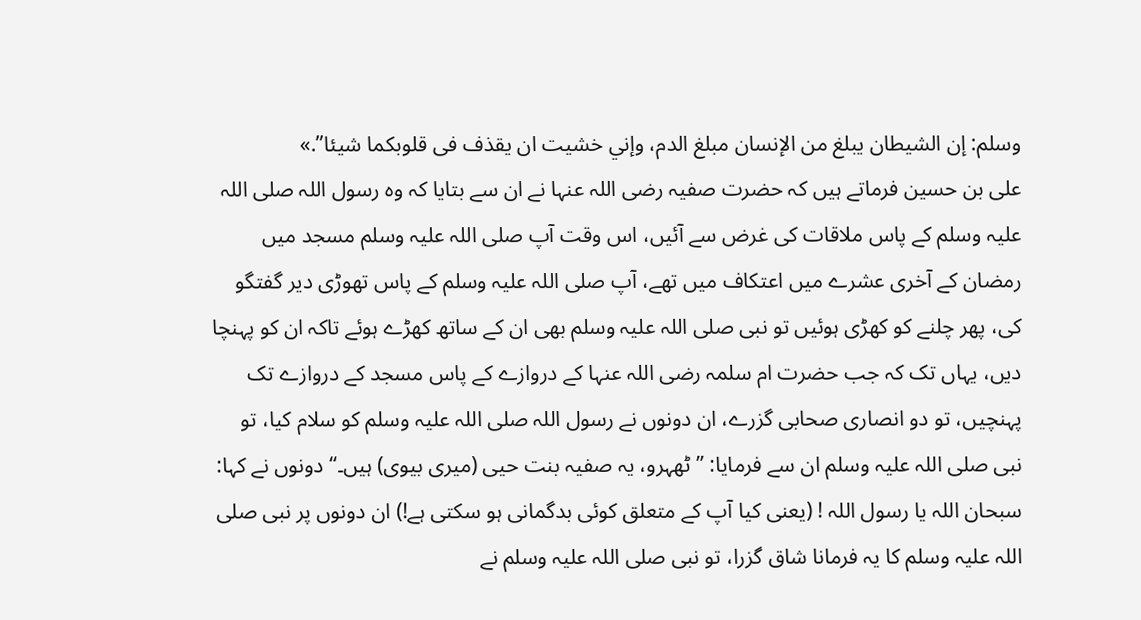وسلم: إن الشيطان يبلغ من الإنسان مبلغ الدم، وإني خشيت ان يقذف فى قلوبكما شيئا”.»
علی بن حسین فرماتے ہیں کہ حضرت صفیہ رضی اللہ عنہا نے ان سے بتایا کہ وہ رسول اللہ صلی اللہ علیہ وسلم کے پاس ملاقات کی غرض سے آئیں، اس وقت آپ صلی اللہ علیہ وسلم مسجد میں رمضان کے آخری عشرے میں اعتکاف میں تھے، آپ صلی اللہ علیہ وسلم کے پاس تھوڑی دیر گفتگو کی، پھر چلنے کو کھڑی ہوئیں تو نبی صلی اللہ علیہ وسلم بھی ان کے ساتھ کھڑے ہوئے تاکہ ان کو پہنچا دیں، یہاں تک کہ جب حضرت ام سلمہ رضی اللہ عنہا کے دروازے کے پاس مسجد کے دروازے تک پہنچیں، تو دو انصاری صحابی گزرے، ان دونوں نے رسول اللہ صلی اللہ علیہ وسلم کو سلام کیا، تو نبی صلی اللہ علیہ وسلم ان سے فرمایا: ”ٹھہرو، یہ صفیہ بنت حیی (میری بیوی) ہیں۔“ دونوں نے کہا: سبحان اللہ یا رسول اللہ ! (یعنی کیا آپ کے متعلق کوئی بدگمانی ہو سکتی ہے!) ان دونوں پر نبی صلی اللہ علیہ وسلم کا یہ فرمانا شاق گزرا، تو نبی صلی اللہ علیہ وسلم نے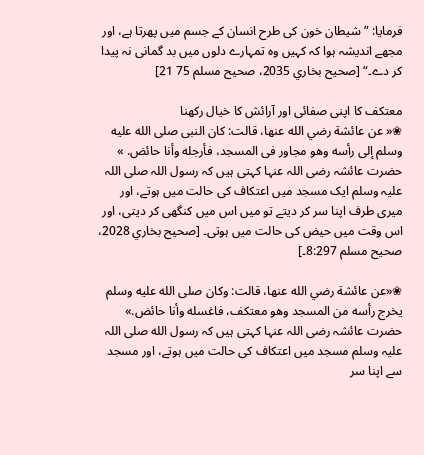فرمایا: ”شیطان خون کی طرح انسان کے جسم میں پھرتا ہے، اور مجھے اندیشہ ہوا کہ کہیں وہ تمہارے دلوں میں بد گمانی نہ پیدا کر دے۔“ [صحيح بخاري 2035، صحيح مسلم 75 21]

معتکف کا اپنی صفائی اور آرائش کا خیال رکھنا
❀« عن عائشة رضي الله عنها، قالت: كان النبى صلى الله عليه وسلم إلى رأسه وهو مجاور فى المسجد، فأرجله وأنا حائض. »
حضرت عائشہ رضی اللہ عنہا کہتی ہیں کہ رسول اللہ صلی اللہ علیہ وسلم ایک مسجد میں اعتکاف کی حالت میں ہوتے، اور میری طرف اپنا سر کر دیتے تو میں اس میں کنگھی کر دیتی، اور اس وقت میں حیض کی حالت میں ہوتی۔ [صحيح بخاري 2028، صحيح مسلم 8:297۔]

❀«عن عائشة رضي الله عنها، قالت: وكان صلى الله عليه وسلم يخرج رأسه من المسجد وهو معتكف، فاغسله وأنا حائض.»
حضرت عائشہ رضی اللہ عنہا کہتی ہیں کہ رسول الله صلی اللہ علیہ وسلم مسجد میں اعتکاف کی حالت میں ہوتے، اور مسجد سے اپنا سر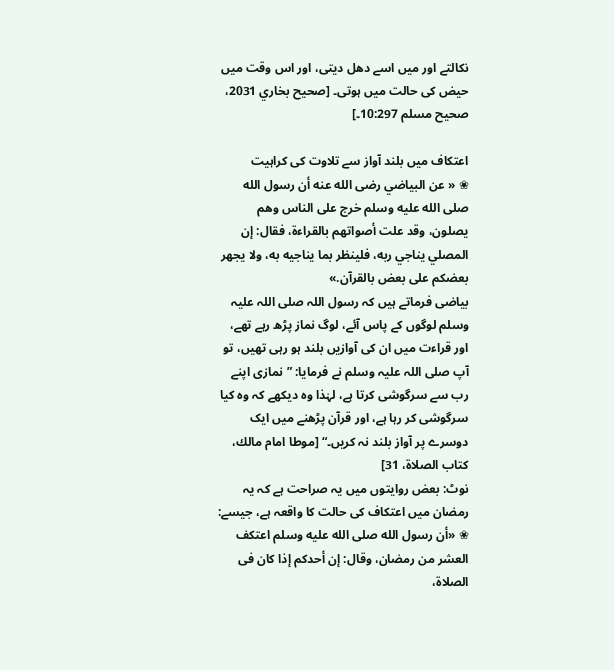نکالتے اور میں اسے دھل دیتی، اور اس وقت میں حیض کی حالت میں ہوتی۔ [صحيح بخاري 2031، صحيح مسلم 10:297۔]

اعتکاف میں بلند آواز سے تلاوت کی کراہیت
❀ « عن البياضي رضى الله عنه أن رسول الله صلى الله عليه وسلم خرج على الناس وهم يصلون، وقد علت أصواتهم بالقراءة، فقال: إن المصلي يناجي ربه، فلينظر بما يناجيه به، ولا يجهر بعضكم على بعض بالقرآن.»
بیاضی فرماتے ہیں کہ رسول اللہ صلی اللہ علیہ وسلم لوگوں کے پاس آئے، لوگ نماز پڑھ رہے تھے، اور قراءت میں ان کی آوازیں بلند ہو رہی تھیں، تو آپ صلی اللہ علیہ وسلم نے فرمایا: ”نمازی اپنے رب سے سرگوشی کرتا ہے، لہٰذا وہ دیکھے کہ وہ کیا سرگوشی کر رہا ہے، اور قرآن پڑھنے میں ایک دوسرے پر آواز بلند نہ کریں۔“ [موطا امام مالك، كتاب الصلاة، 31]
نوٹ: بعض روایتوں میں یہ صراحت ہے کہ یہ رمضان میں اعتکاف کی حالت کا واقعہ ہے، جیسے:
❀ «أن رسول الله صلى الله عليه وسلم اعتكف العشر من رمضان، وقال: إن أحدكم إذا كان فى الصلاة،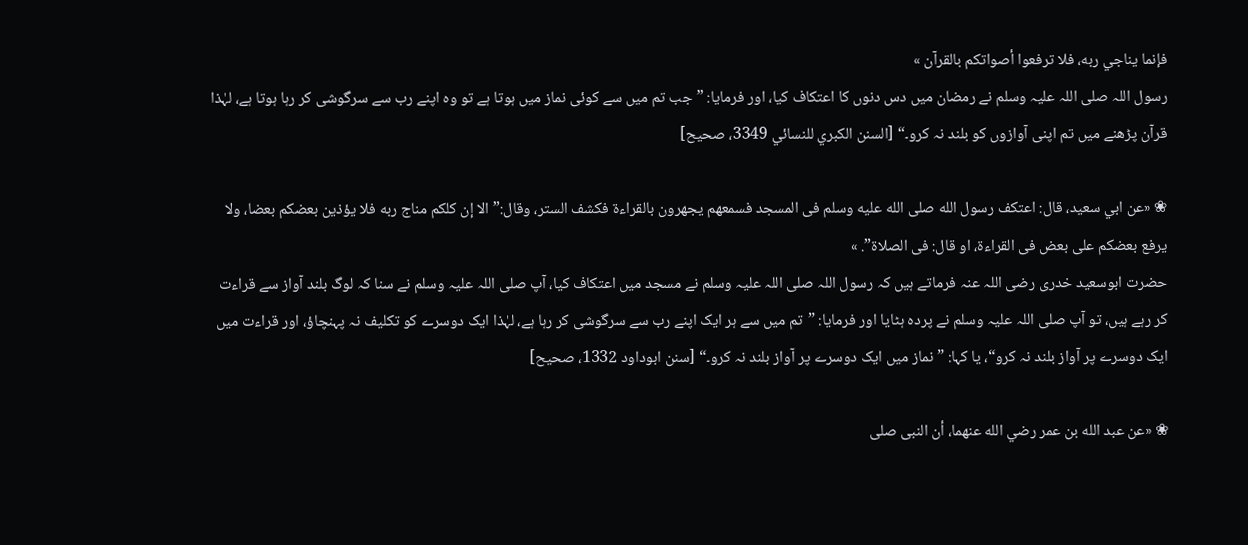فإنما يناجي ربه، فلا ترفعوا أصواتكم بالقرآن »
رسول اللہ صلی اللہ علیہ وسلم نے رمضان میں دس دنوں کا اعتکاف کیا، اور فرمایا: ”جب تم میں سے کوئی نماز میں ہوتا ہے تو وہ اپنے رب سے سرگوشی کر رہا ہوتا ہے، لہٰذا قرآن پڑھنے میں تم اپنی آوازوں کو بلند نہ کرو۔“ [السنن الكبري للنسائي 3349، صحيح]

❀ «عن ابي سعيد، قال: اعتكف رسول الله صلى الله عليه وسلم فى المسجد فسمعهم يجهرون بالقراءة فكشف الستر، وقال:” الا إن كلكم مناج ربه فلا يؤذين بعضكم بعضا، ولا يرفع بعضكم على بعض فى القراءة، او قال: فى الصلاة”. »
حضرت ابوسعید خدری رضی اللہ عنہ فرماتے ہیں کہ رسول اللہ صلی اللہ علیہ وسلم نے مسجد میں اعتکاف کیا، آپ صلی اللہ علیہ وسلم نے سنا کہ لوگ بلند آواز سے قراءت کر رہے ہیں، تو آپ صلی اللہ علیہ وسلم نے پردہ ہٹایا اور فرمایا: ”تم میں سے ہر ایک اپنے رب سے سرگوشی کر رہا ہے، لہٰذا ایک دوسرے کو تکلیف نہ پہنچاؤ، اور قراءت میں ایک دوسرے پر آواز بلند نہ کرو“، یا کہا: ”نماز میں ایک دوسرے پر آواز بلند نہ کرو۔“ [سنن ابوداود 1332، صحيح]

❀ «عن عبد الله بن عمر رضي الله عنهما، أن النبى صلى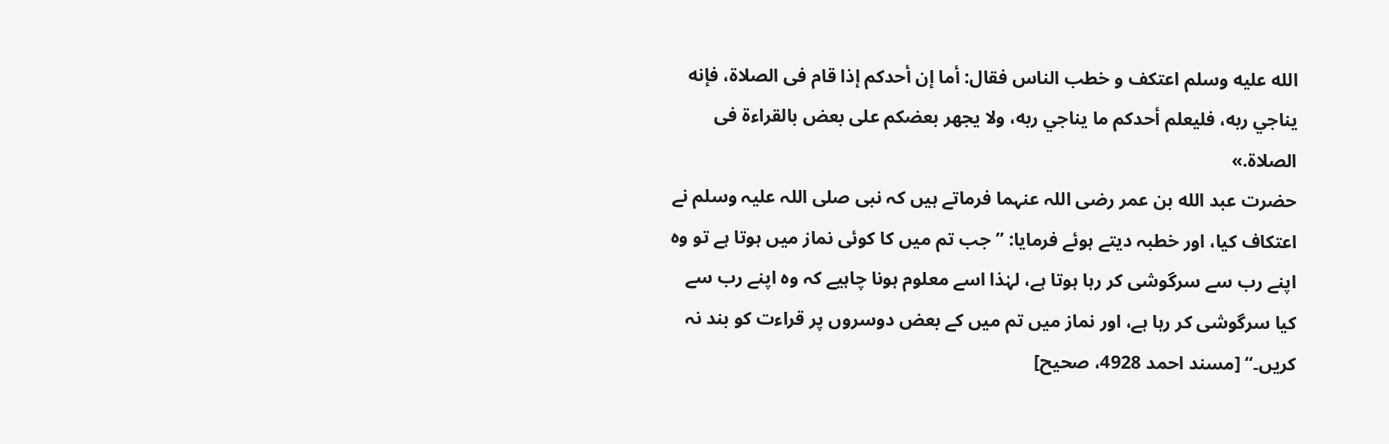الله عليه وسلم اعتكف و خطب الناس فقال: أما إن أحدكم إذا قام فى الصلاة، فإنه يناجي ربه، فليعلم أحدكم ما يناجي ربه، ولا يجهر بعضكم على بعض بالقراءة فى الصلاة.»
حضرت عبد الله بن عمر رضی اللہ عنہما فرماتے ہیں کہ نبی صلی اللہ علیہ وسلم نے اعتکاف کیا، اور خطبہ دیتے ہوئے فرمایا: ”جب تم میں کا کوئی نماز میں ہوتا ہے تو وہ اپنے رب سے سرگوشی کر رہا ہوتا ہے، لہٰذا اسے معلوم ہونا چاہیے کہ وہ اپنے رب سے کیا سرگوشی کر رہا ہے، اور نماز میں تم میں کے بعض دوسروں پر قراءت کو بند نہ کریں۔“ [مسند احمد 4928، صحيح]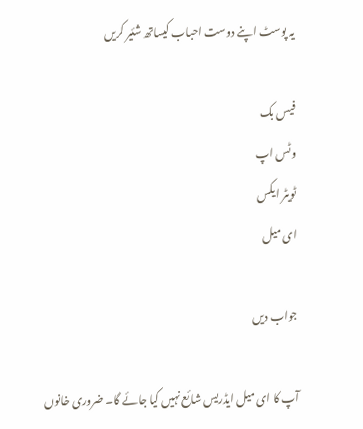یہ پوسٹ اپنے دوست احباب کیساتھ شئیر کریں

فیس بک
وٹس اپ
ٹویٹر ایکس
ای میل

جواب دیں

آپ کا ای میل ایڈریس شائع نہیں کیا جائے گا۔ ضروری خانوں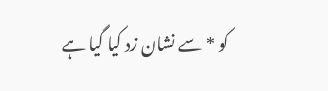کو * سے نشان زد کیا گیا ہے